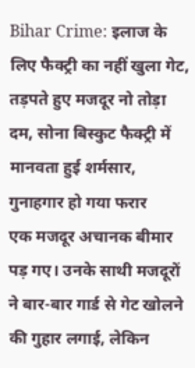Bihar Crime: इलाज के लिए फैक्ट्री का नहीं खुला गेट, तड़पते हुए मजदूर नो तोड़ा दम, सोना बिस्कुट फैक्ट्री में मानवता हुई शर्मसार, गुनाहगार हो गया फरार
एक मजदूर अचानक बीमार पड़ गए। उनके साथी मजदूरों ने बार-बार गार्ड से गेट खोलने की गुहार लगाई, लेकिन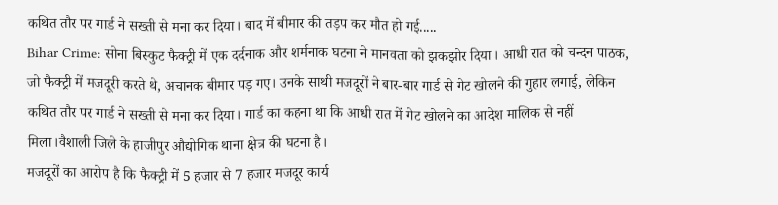कथित तौर पर गार्ड ने सख्ती से मना कर दिया। बाद में बीमार की तड़प कर मौत हो गई.....
Bihar Crime: सोना बिस्कुट फैक्ट्री में एक दर्दनाक और शर्मनाक घटना ने मानवता को झकझोर दिया। आधी रात को चन्दन पाठक, जो फैक्ट्री में मजदूरी करते थे, अचानक बीमार पड़ गए। उनके साथी मजदूरों ने बार-बार गार्ड से गेट खोलने की गुहार लगाई, लेकिन कथित तौर पर गार्ड ने सख्ती से मना कर दिया। गार्ड का कहना था कि आधी रात में गेट खोलने का आदेश मालिक से नहीं मिला।वैशाली जिले के हाजीपुर औद्योगिक थाना क्षेत्र की घटना है।
मजदूरों का आरोप है कि फैक्ट्री में 5 हजार से 7 हजार मजदूर कार्य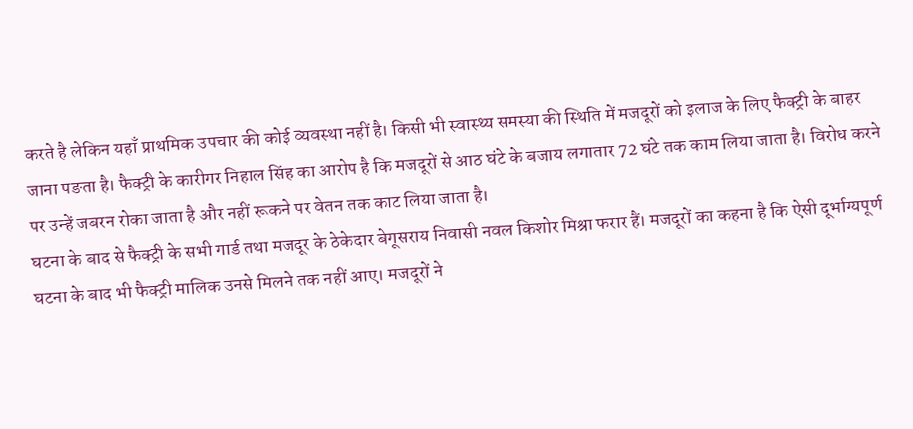करते है लेकिन यहाँ प्राथमिक उपचार की कोई व्यवस्था नहीं है। किसी भी स्वास्थ्य समस्या की स्थिति में मजदूरों को इलाज के लिए फैक्ट्री के बाहर जाना पङता है। फैक्ट्री के कारीगर निहाल सिंह का आरोप है कि मजदूरों से आठ घंटे के बजाय लगातार 72 घंटे तक काम लिया जाता है। विरोध करने पर उन्हें जबरन रोका जाता है और नहीं रूकने पर वेतन तक काट लिया जाता है।
घटना के बाद से फैक्ट्री के सभी गार्ड तथा मजदूर के ठेकेदार बेगूसराय निवासी नवल किशोर मिश्रा फरार हैं। मजदूरों का कहना है कि ऐसी दूर्भाग्यपूर्ण घटना के बाद भी फैक्ट्री मालिक उनसे मिलने तक नहीं आए। मजदूरों ने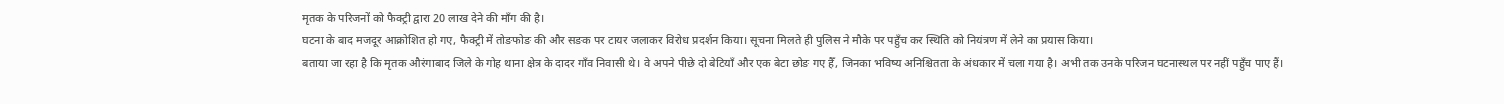मृतक के परिजनों को फैक्ट्री द्वारा 20 लाख देने की माँग की है।
घटना के बाद मजदूर आक्रोशित हो गए, फैक्ट्री में तोङफोङ की और सङक पर टायर जलाकर विरोध प्रदर्शन किया। सूचना मिलते ही पुलिस ने मौके पर पहुँच कर स्थिति को नियंत्रण में लेने का प्रयास किया।
बताया जा रहा है कि मृतक औरंगाबाद जिले के गोह थाना क्षेत्र के दादर गाँव निवासी थे। वे अपने पीछे दो बेटियाँ और एक बेटा छोङ गए हैँ, जिनका भविष्य अनिश्चितता के अंधकार में चला गया है। अभी तक उनके परिजन घटनास्थल पर नहीं पहुँच पाए हैं।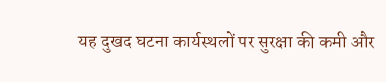यह दुखद घटना कार्यस्थलों पर सुरक्षा की कमी और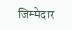जिम्मेदार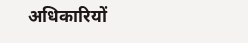अधिकारियों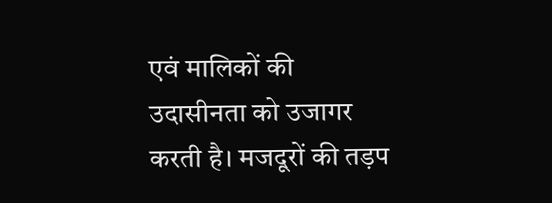एवं मालिकों की उदासीनता को उजागर करती है। मजदूरों की तड़प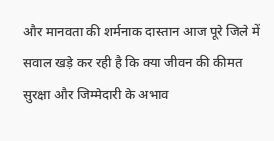और मानवता की शर्मनाक दास्तान आज पूरे जिले में सवाल खड़े कर रही है कि क्या जीवन की कीमत सुरक्षा और जिम्मेदारी के अभाव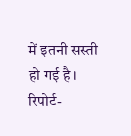में इतनी सस्ती हो गई है।
रिपोर्ट-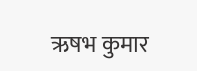ऋषभ कुमार